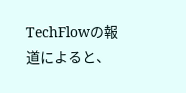TechFlowの報道によると、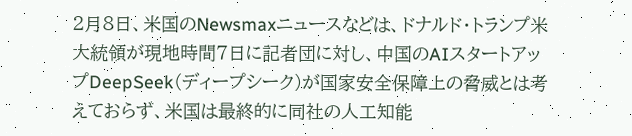2月8日、米国のNewsmaxニュースなどは、ドナルド・トランプ米大統領が現地時間7日に記者団に対し、中国のAIスタートアップDeepSeek(ディープシーク)が国家安全保障上の脅威とは考えておらず、米国は最終的に同社の人工知能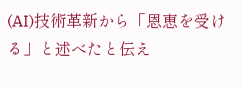(AI)技術革新から「恩恵を受ける」と述べたと伝え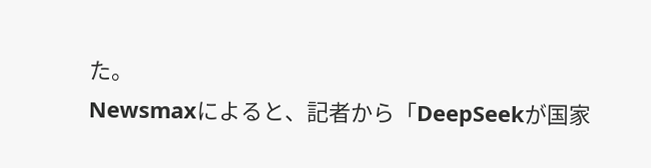た。
Newsmaxによると、記者から「DeepSeekが国家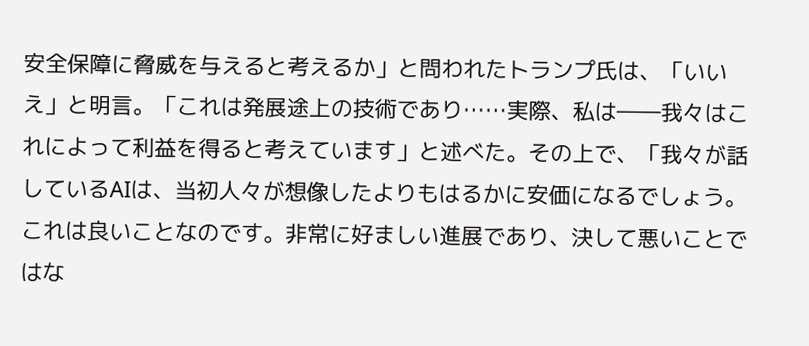安全保障に脅威を与えると考えるか」と問われたトランプ氏は、「いいえ」と明言。「これは発展途上の技術であり……実際、私は――我々はこれによって利益を得ると考えています」と述べた。その上で、「我々が話しているAIは、当初人々が想像したよりもはるかに安価になるでしょう。これは良いことなのです。非常に好ましい進展であり、決して悪いことではな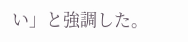い」と強調した。